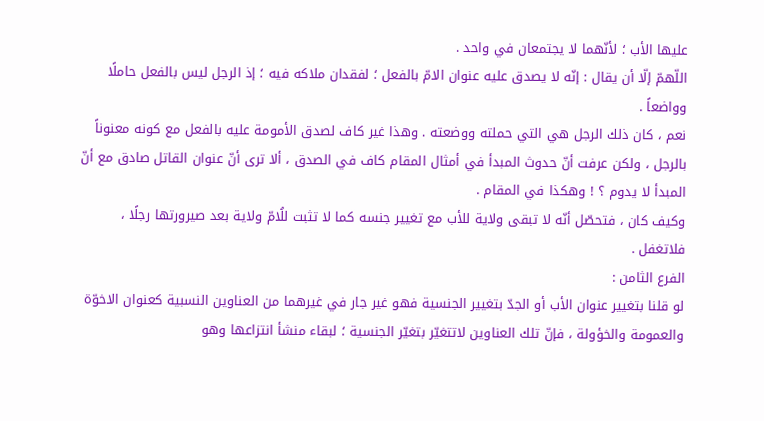عليها الأب ؛ لأنّهما لا يجتمعان في واحد .
اللّهمّ إلّا أن يقال : إنّه لا يصدق عليه عنوان الامّ بالفعل ؛ لفقدان ملاكه فيه ؛ إذ الرجل ليس بالفعل حاملًا وواضعاً .
نعم ، كان ذلك الرجل هي التي حملته ووضعته . وهذا غير كاف لصدق الأمومة عليه بالفعل مع كونه معنوناً بالرجل ، ولكن عرفت أنّ حدوث المبدأ في أمثال المقام كاف في الصدق ، ألا ترى أنّ عنوان القاتل صادق مع أنّ المبدأ لا يدوم ؟ ! وهكذا في المقام .
وكيف كان ، فتحصّل أنّه لا تبقى ولاية للأب مع تغيير جنسه كما لا تثبت للُامّ ولاية بعد صيرورتها رجلًا ، فلاتغفل .
الفرع الثامن :
لو قلنا بتغيير عنوان الأب أو الجدّ بتغيير الجنسية فهو غير جار في غيرهما من العناوين النسبية كعنوان الاخوّة والعمومة والخؤولة ، فإنّ تلك العناوين لاتتغيّر بتغيّر الجنسية ؛ لبقاء منشأ انتزاعها وهو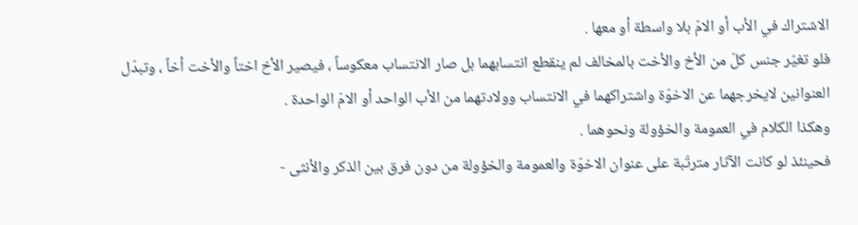الاشتراك في الأب أو الامّ بلا واسطة أو معها .
فلو تغيّر جنس كلّ من الأخ والأخت بالمخالف لم ينقطع انتسابهما بل صار الانتساب معكوساً ، فيصير الأخ اختاً والأخت أخاً ، وتبدّل العنوانين لايخرجهما عن الاخوّة واشتراكهما في الانتساب وولادتهما من الأب الواحد أو الامّ الواحدة .
وهكذا الكلام في العمومة والخؤولة ونحوهما .
فحينئذ لو كانت الآثار مترتّبة على عنوان الاخوّة والعمومة والخؤولة من دون فرق بين الذكر والأنثى -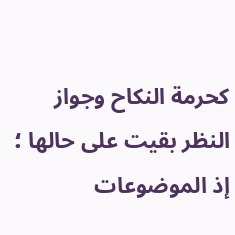كحرمة النكاح وجواز النظر بقيت على حالها ؛ إذ الموضوعات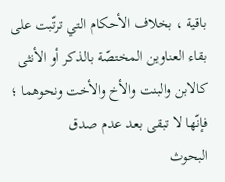باقية ، بخلاف الأحكام التي ترتّبت على بقاء العناوين المختصّة بالذكر أو الأنثى كالابن والبنت والأخ والأخت ونحوهما ؛ فإنّها لا تبقى بعد عدم صدق
البحوث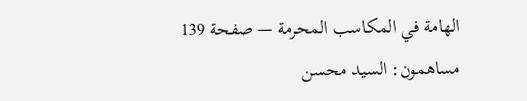الهامة في المكاسب المحرمة — صفحة 139
مساهمون: السيد محسن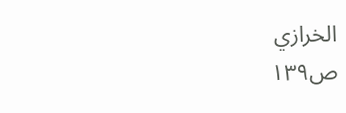الخرازي
ص١٣٩